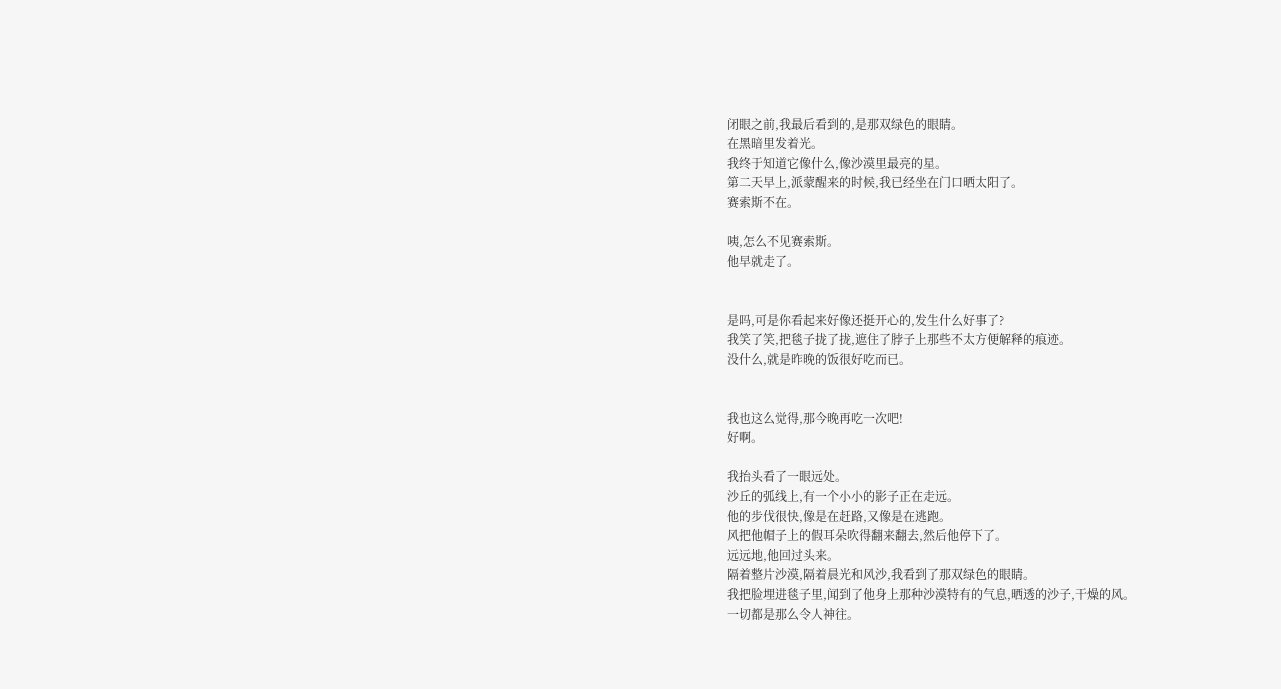闭眼之前,我最后看到的,是那双绿色的眼睛。
在黑暗里发着光。
我终于知道它像什么,像沙漠里最亮的星。
第二天早上,派蒙醒来的时候,我已经坐在门口晒太阳了。
赛索斯不在。

咦,怎么不见赛索斯。
他早就走了。


是吗,可是你看起来好像还挺开心的,发生什么好事了?
我笑了笑,把毯子拢了拢,遮住了脖子上那些不太方便解释的痕迹。
没什么,就是昨晚的饭很好吃而已。


我也这么觉得,那今晚再吃一次吧!
好啊。

我抬头看了一眼远处。
沙丘的弧线上,有一个小小的影子正在走远。
他的步伐很快,像是在赶路,又像是在逃跑。
风把他帽子上的假耳朵吹得翻来翻去,然后他停下了。
远远地,他回过头来。
隔着整片沙漠,隔着晨光和风沙,我看到了那双绿色的眼睛。
我把脸埋进毯子里,闻到了他身上那种沙漠特有的气息,晒透的沙子,干燥的风。
一切都是那么令人神往。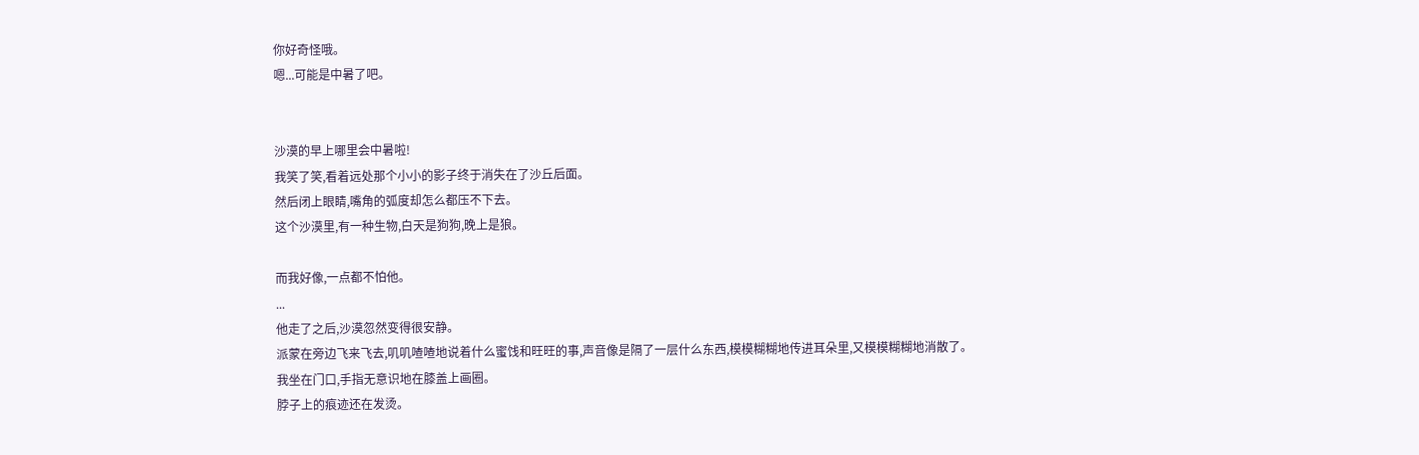你好奇怪哦。
嗯...可能是中暑了吧。


沙漠的早上哪里会中暑啦!
我笑了笑,看着远处那个小小的影子终于消失在了沙丘后面。
然后闭上眼睛,嘴角的弧度却怎么都压不下去。
这个沙漠里,有一种生物,白天是狗狗,晚上是狼。

而我好像,一点都不怕他。
...
他走了之后,沙漠忽然变得很安静。
派蒙在旁边飞来飞去,叽叽喳喳地说着什么蜜饯和旺旺的事,声音像是隔了一层什么东西,模模糊糊地传进耳朵里,又模模糊糊地消散了。
我坐在门口,手指无意识地在膝盖上画圈。
脖子上的痕迹还在发烫。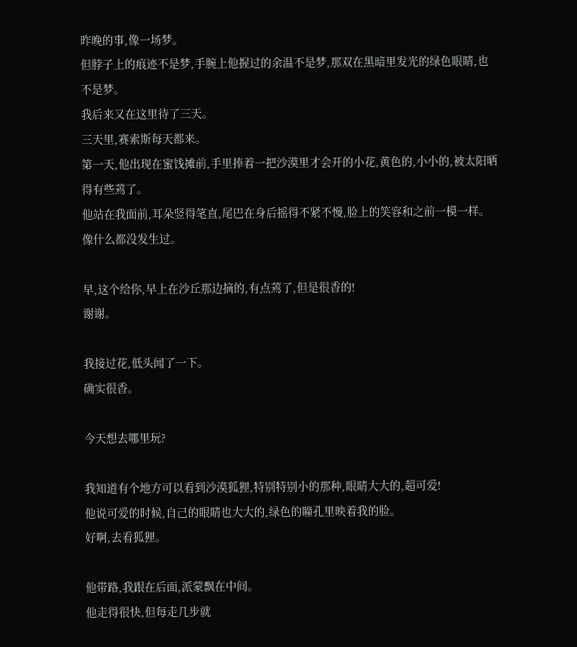昨晚的事,像一场梦。
但脖子上的痕迹不是梦,手腕上他握过的余温不是梦,那双在黑暗里发光的绿色眼睛,也不是梦。
我后来又在这里待了三天。
三天里,赛索斯每天都来。
第一天,他出现在蜜饯摊前,手里捧着一把沙漠里才会开的小花,黄色的,小小的,被太阳晒得有些蔫了。
他站在我面前,耳朵竖得笔直,尾巴在身后摇得不紧不慢,脸上的笑容和之前一模一样。
像什么都没发生过。

早,这个给你,早上在沙丘那边摘的,有点蔫了,但是很香的!
谢谢。

我接过花,低头闻了一下。
确实很香。

今天想去哪里玩?

我知道有个地方可以看到沙漠狐狸,特别特别小的那种,眼睛大大的,超可爱!
他说可爱的时候,自己的眼睛也大大的,绿色的瞳孔里映着我的脸。
好啊,去看狐狸。

他带路,我跟在后面,派蒙飘在中间。
他走得很快,但每走几步就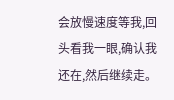会放慢速度等我,回头看我一眼,确认我还在,然后继续走。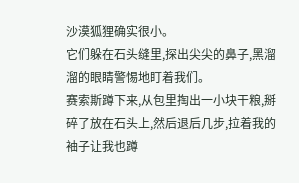沙漠狐狸确实很小。
它们躲在石头缝里,探出尖尖的鼻子,黑溜溜的眼睛警惕地盯着我们。
赛索斯蹲下来,从包里掏出一小块干粮,掰碎了放在石头上,然后退后几步,拉着我的袖子让我也蹲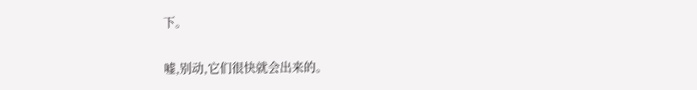下。

嘘,别动,它们很快就会出来的。